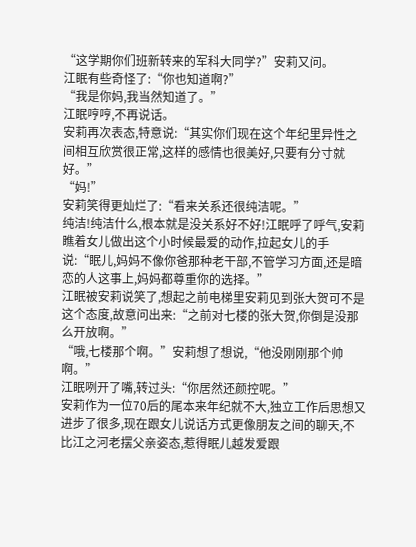“这学期你们班新转来的军科大同学?”安莉又问。
江眠有些奇怪了:“你也知道啊?”
“我是你妈,我当然知道了。”
江眠哼哼,不再说话。
安莉再次表态,特意说:“其实你们现在这个年纪里异性之间相互欣赏很正常,这样的感情也很美好,只要有分寸就好。”
“妈!”
安莉笑得更灿烂了:“看来关系还很纯洁呢。”
纯洁!纯洁什么,根本就是没关系好不好!江眠呼了呼气,安莉瞧着女儿做出这个小时候最爱的动作,拉起女儿的手说:“眠儿,妈妈不像你爸那种老干部,不管学习方面,还是暗恋的人这事上,妈妈都尊重你的选择。”
江眠被安莉说笑了,想起之前电梯里安莉见到张大贺可不是这个态度,故意问出来:“之前对七楼的张大贺,你倒是没那么开放啊。”
“哦,七楼那个啊。”安莉想了想说,“他没刚刚那个帅啊。”
江眠咧开了嘴,转过头:“你居然还颜控呢。”
安莉作为一位70后的尾本来年纪就不大,独立工作后思想又进步了很多,现在跟女儿说话方式更像朋友之间的聊天,不比江之河老摆父亲姿态,惹得眠儿越发爱跟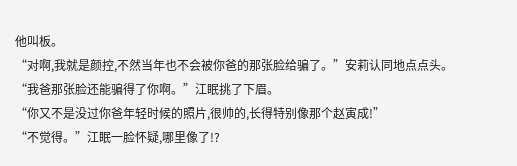他叫板。
“对啊,我就是颜控,不然当年也不会被你爸的那张脸给骗了。”安莉认同地点点头。
“我爸那张脸还能骗得了你啊。”江眠挑了下眉。
“你又不是没过你爸年轻时候的照片,很帅的,长得特别像那个赵寅成!”
“不觉得。”江眠一脸怀疑,哪里像了!?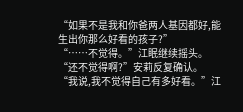“如果不是我和你爸两人基因都好,能生出你那么好看的孩子?”
“……不觉得。”江眠继续摇头。
“还不觉得啊?”安莉反复确认。
“我说,我不觉得自己有多好看。”江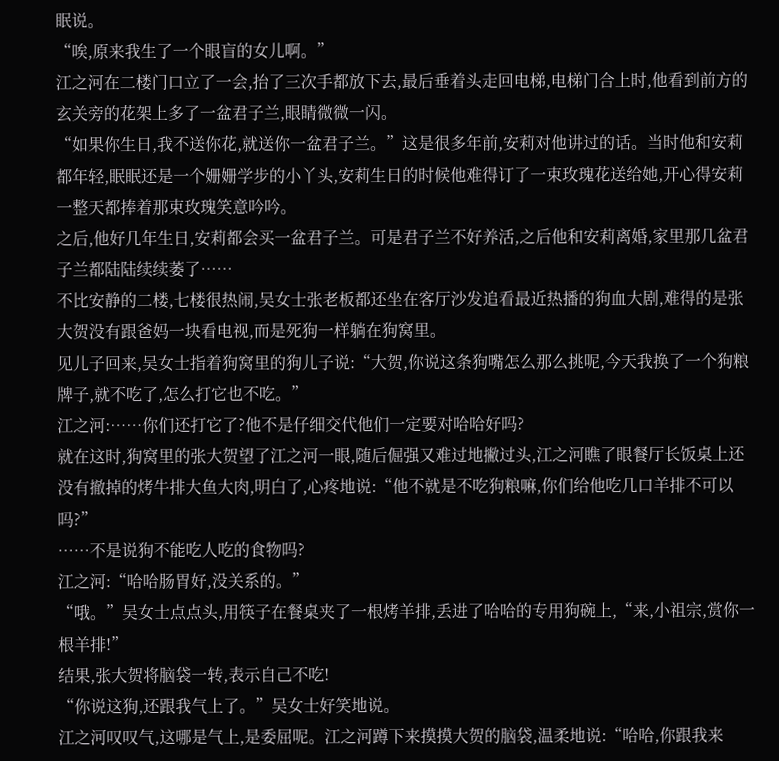眠说。
“唉,原来我生了一个眼盲的女儿啊。”
江之河在二楼门口立了一会,抬了三次手都放下去,最后垂着头走回电梯,电梯门合上时,他看到前方的玄关旁的花架上多了一盆君子兰,眼睛微微一闪。
“如果你生日,我不送你花,就送你一盆君子兰。”这是很多年前,安莉对他讲过的话。当时他和安莉都年轻,眠眠还是一个姗姗学步的小丫头,安莉生日的时候他难得订了一束玫瑰花送给她,开心得安莉一整天都捧着那束玫瑰笑意吟吟。
之后,他好几年生日,安莉都会买一盆君子兰。可是君子兰不好养活,之后他和安莉离婚,家里那几盆君子兰都陆陆续续萎了……
不比安静的二楼,七楼很热闹,吴女士张老板都还坐在客厅沙发追看最近热播的狗血大剧,难得的是张大贺没有跟爸妈一块看电视,而是死狗一样躺在狗窝里。
见儿子回来,吴女士指着狗窝里的狗儿子说:“大贺,你说这条狗嘴怎么那么挑呢,今天我换了一个狗粮牌子,就不吃了,怎么打它也不吃。”
江之河:……你们还打它了?他不是仔细交代他们一定要对哈哈好吗?
就在这时,狗窝里的张大贺望了江之河一眼,随后倔强又难过地撇过头,江之河瞧了眼餐厅长饭桌上还没有撤掉的烤牛排大鱼大肉,明白了,心疼地说:“他不就是不吃狗粮嘛,你们给他吃几口羊排不可以吗?”
……不是说狗不能吃人吃的食物吗?
江之河:“哈哈肠胃好,没关系的。”
“哦。”吴女士点点头,用筷子在餐桌夹了一根烤羊排,丢进了哈哈的专用狗碗上,“来,小祖宗,赏你一根羊排!”
结果,张大贺将脑袋一转,表示自己不吃!
“你说这狗,还跟我气上了。”吴女士好笑地说。
江之河叹叹气,这哪是气上,是委屈呢。江之河蹲下来摸摸大贺的脑袋,温柔地说:“哈哈,你跟我来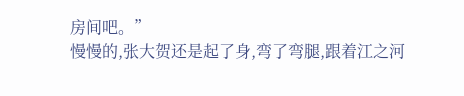房间吧。”
慢慢的,张大贺还是起了身,弯了弯腿,跟着江之河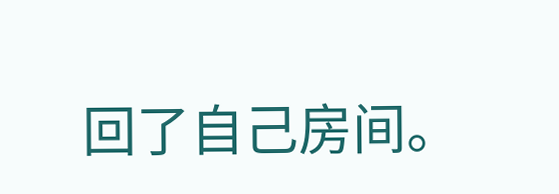回了自己房间。